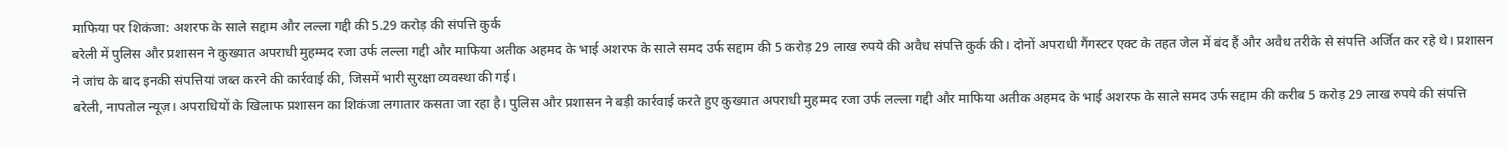माफिया पर शिकंजा: अशरफ के साले सद्दाम और लल्ला गद्दी की 5.29 करोड़ की संपत्ति कुर्क
बरेली में पुलिस और प्रशासन ने कुख्यात अपराधी मुहम्मद रजा उर्फ लल्ला गद्दी और माफिया अतीक अहमद के भाई अशरफ के साले समद उर्फ सद्दाम की 5 करोड़ 29 लाख रुपये की अवैध संपत्ति कुर्क की। दोनों अपराधी गैंगस्टर एक्ट के तहत जेल में बंद हैं और अवैध तरीके से संपत्ति अर्जित कर रहे थे। प्रशासन ने जांच के बाद इनकी संपत्तियां जब्त करने की कार्रवाई की, जिसमें भारी सुरक्षा व्यवस्था की गई।
बरेली, नापतोल न्यूज़। अपराधियों के खिलाफ प्रशासन का शिकंजा लगातार कसता जा रहा है। पुलिस और प्रशासन ने बड़ी कार्रवाई करते हुए कुख्यात अपराधी मुहम्मद रजा उर्फ लल्ला गद्दी और माफिया अतीक अहमद के भाई अशरफ के साले समद उर्फ सद्दाम की करीब 5 करोड़ 29 लाख रुपये की संपत्ति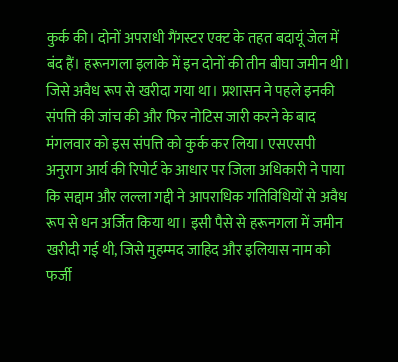कुर्क की। दोनों अपराधी गैंगस्टर एक्ट के तहत बदायूं जेल में बंद हैं। हरूनगला इलाके में इन दोनों की तीन बीघा जमीन थी। जिसे अवैध रूप से खरीदा गया था। प्रशासन ने पहले इनकी संपत्ति की जांच की और फिर नोटिस जारी करने के बाद मंगलवार को इस संपत्ति को कुर्क कर लिया। एसएसपी अनुराग आर्य की रिपोर्ट के आधार पर जिला अधिकारी ने पाया कि सद्दाम और लल्ला गद्दी ने आपराधिक गतिविधियों से अवैध रूप से धन अर्जित किया था। इसी पैसे से हरूनगला में जमीन खरीदी गई थी, जिसे मुहम्मद जाहिद और इलियास नाम को फर्जी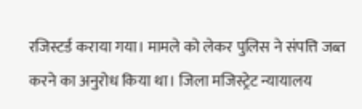रजिस्टर्ड कराया गया। मामले को लेकर पुलिस ने संपत्ति जब्त करने का अनुरोध किया था। जिला मजिस्ट्रेट न्यायालय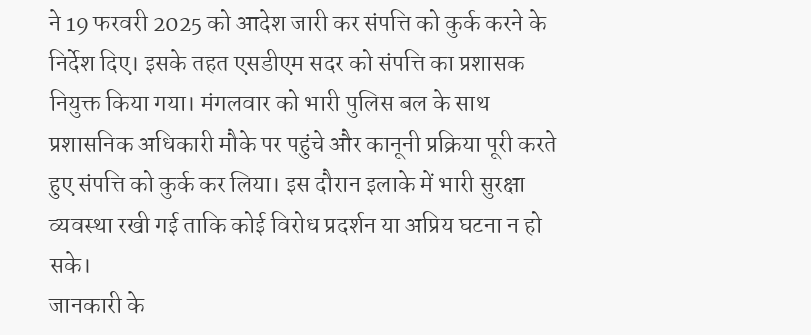ने 19 फरवरी 2025 को आदेश जारी कर संपत्ति को कुर्क करने के निर्देश दिए। इसके तहत एसडीएम सदर को संपत्ति का प्रशासक नियुक्त किया गया। मंगलवार को भारी पुलिस बल के साथ प्रशासनिक अधिकारी मौके पर पहुंचे और कानूनी प्रक्रिया पूरी करते हुए संपत्ति को कुर्क कर लिया। इस दौरान इलाके में भारी सुरक्षा व्यवस्था रखी गई ताकि कोई विरोध प्रदर्शन या अप्रिय घटना न हो सके।
जानकारी के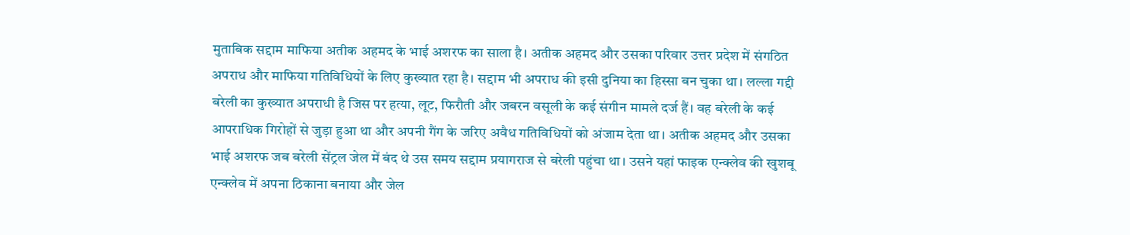मुताबिक सद्दाम माफिया अतीक अहमद के भाई अशरफ का साला है। अतीक अहमद और उसका परिवार उत्तर प्रदेश में संगठित अपराध और माफिया गतिविधियों के लिए कुख्यात रहा है। सद्दाम भी अपराध की इसी दुनिया का हिस्सा बन चुका था। लल्ला गद्दी बरेली का कुख्यात अपराधी है जिस पर हत्या, लूट, फिरौती और जबरन वसूली के कई संगीन मामले दर्ज हैं। वह बरेली के कई आपराधिक गिरोहों से जुड़ा हुआ था और अपनी गैंग के जरिए अवैध गतिविधियों को अंजाम देता था। अतीक अहमद और उसका भाई अशरफ जब बरेली सेंट्रल जेल में बंद थे उस समय सद्दाम प्रयागराज से बरेली पहुंचा था। उसने यहां फाइक एन्क्लेव की खुशबू एन्क्लेव में अपना ठिकाना बनाया और जेल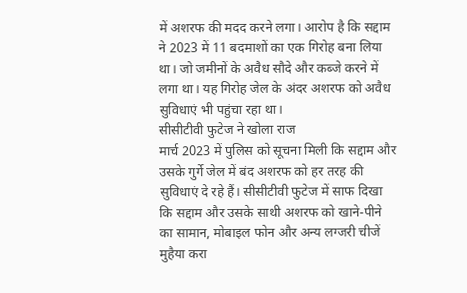में अशरफ की मदद करने लगा। आरोप है कि सद्दाम ने 2023 में 11 बदमाशों का एक गिरोह बना लिया था। जो जमीनों के अवैध सौदे और कब्जे करने में लगा था। यह गिरोह जेल के अंदर अशरफ को अवैध सुविधाएं भी पहुंचा रहा था।
सीसीटीवी फुटेज ने खोला राज
मार्च 2023 में पुलिस को सूचना मिली कि सद्दाम और उसके गुर्गे जेल में बंद अशरफ को हर तरह की सुविधाएं दे रहे हैं। सीसीटीवी फुटेज में साफ दिखा कि सद्दाम और उसके साथी अशरफ को खाने-पीने का सामान, मोबाइल फोन और अन्य लग्जरी चीजें मुहैया करा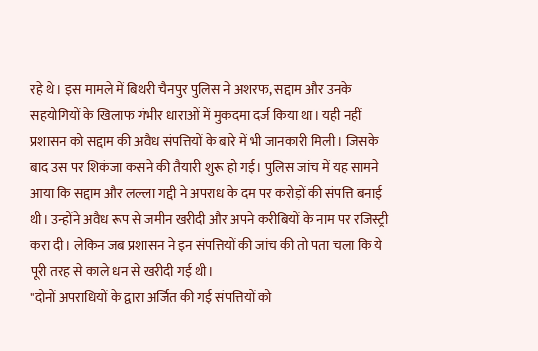रहे थे। इस मामले में बिथरी चैनपुर पुलिस ने अशरफ, सद्दाम और उनके सहयोगियों के खिलाफ गंभीर धाराओं में मुकदमा दर्ज किया था। यही नहीं प्रशासन को सद्दाम की अवैध संपत्तियों के बारे में भी जानकारी मिली। जिसके बाद उस पर शिकंजा कसने की तैयारी शुरू हो गई। पुलिस जांच में यह सामने आया कि सद्दाम और लल्ला गद्दी ने अपराध के दम पर करोड़ों की संपत्ति बनाई थी। उन्होंने अवैध रूप से जमीन खरीदी और अपने करीबियों के नाम पर रजिस्ट्री करा दी। लेकिन जब प्रशासन ने इन संपत्तियों की जांच की तो पता चला कि ये पूरी तरह से काले धन से खरीदी गई थी।
"दोनों अपराधियों के द्वारा अर्जित की गई संपत्तियों को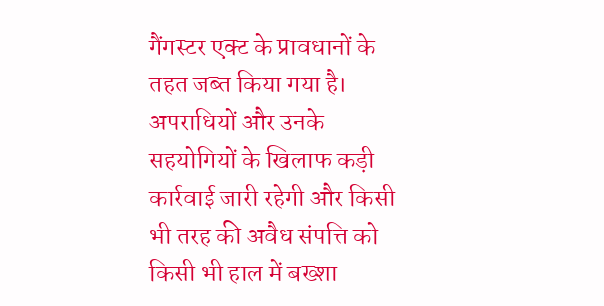गैंगस्टर एक्ट के प्रावधानों के तहत जब्त किया गया है। अपराधियों और उनके सहयोगियों के खिलाफ कड़ी कार्रवाई जारी रहेगी और किसी भी तरह की अवैध संपत्ति को किसी भी हाल में बख्शा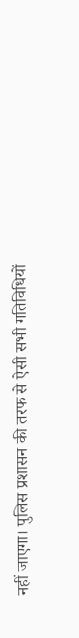नहीं जाएगा। पुलिस प्रशासन की तरफ से ऐसी सभी गतिविधियों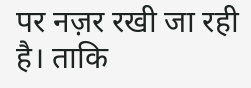पर नज़र रखी जा रही है। ताकि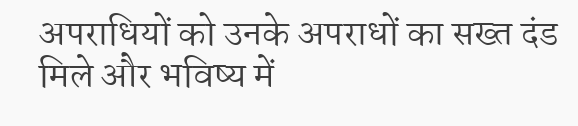अपराधियों को उनके अपराधों का सख्त दंड मिले और भविष्य में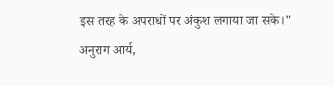इस तरह के अपराधों पर अंकुश लगाया जा सके।"
अनुराग आर्य,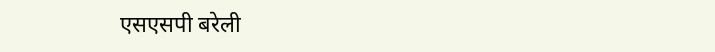एसएसपी बरेली